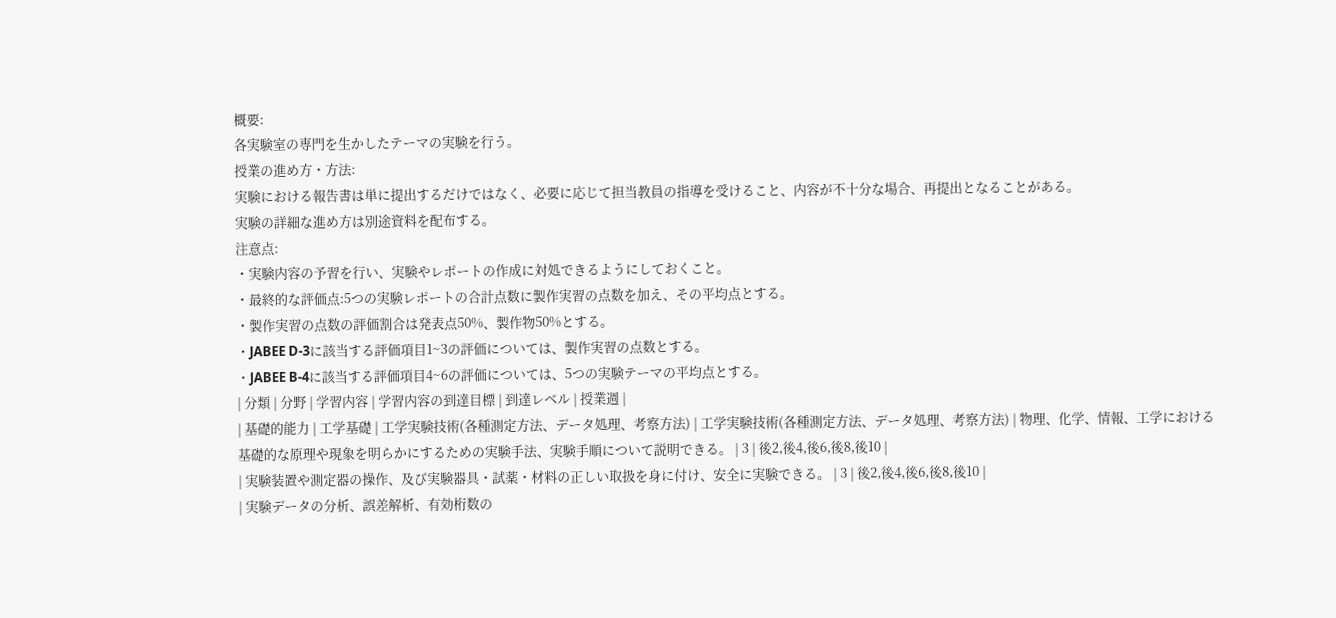概要:
各実験室の専門を生かしたテーマの実験を行う。
授業の進め方・方法:
実験における報告書は単に提出するだけではなく、必要に応じて担当教員の指導を受けること、内容が不十分な場合、再提出となることがある。
実験の詳細な進め方は別途資料を配布する。
注意点:
・実験内容の予習を行い、実験やレポートの作成に対処できるようにしておくこと。
・最終的な評価点:5つの実験レポートの合計点数に製作実習の点数を加え、その平均点とする。
・製作実習の点数の評価割合は発表点50%、製作物50%とする。
・JABEE D-3に該当する評価項目1~3の評価については、製作実習の点数とする。
・JABEE B-4に該当する評価項目4~6の評価については、5つの実験テーマの平均点とする。
| 分類 | 分野 | 学習内容 | 学習内容の到達目標 | 到達レベル | 授業週 |
| 基礎的能力 | 工学基礎 | 工学実験技術(各種測定方法、データ処理、考察方法) | 工学実験技術(各種測定方法、データ処理、考察方法) | 物理、化学、情報、工学における基礎的な原理や現象を明らかにするための実験手法、実験手順について説明できる。 | 3 | 後2,後4,後6,後8,後10 |
| 実験装置や測定器の操作、及び実験器具・試薬・材料の正しい取扱を身に付け、安全に実験できる。 | 3 | 後2,後4,後6,後8,後10 |
| 実験データの分析、誤差解析、有効桁数の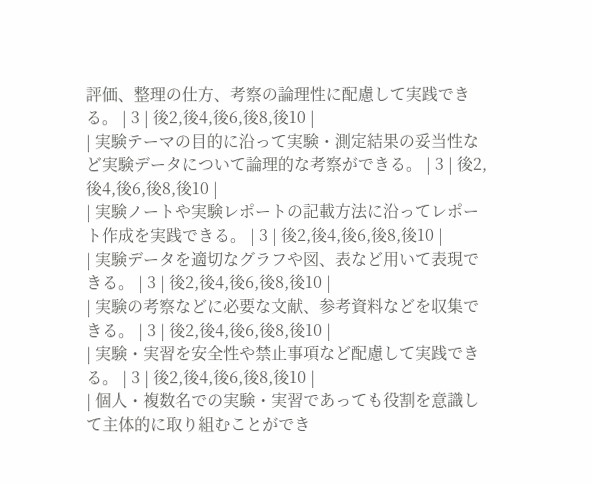評価、整理の仕方、考察の論理性に配慮して実践できる。 | 3 | 後2,後4,後6,後8,後10 |
| 実験テーマの目的に沿って実験・測定結果の妥当性など実験データについて論理的な考察ができる。 | 3 | 後2,後4,後6,後8,後10 |
| 実験ノートや実験レポートの記載方法に沿ってレポート作成を実践できる。 | 3 | 後2,後4,後6,後8,後10 |
| 実験データを適切なグラフや図、表など用いて表現できる。 | 3 | 後2,後4,後6,後8,後10 |
| 実験の考察などに必要な文献、参考資料などを収集できる。 | 3 | 後2,後4,後6,後8,後10 |
| 実験・実習を安全性や禁止事項など配慮して実践できる。 | 3 | 後2,後4,後6,後8,後10 |
| 個人・複数名での実験・実習であっても役割を意識して主体的に取り組むことができ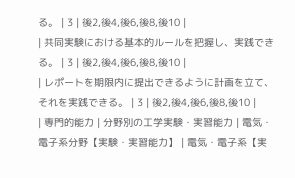る。 | 3 | 後2,後4,後6,後8,後10 |
| 共同実験における基本的ルールを把握し、実践できる。 | 3 | 後2,後4,後6,後8,後10 |
| レポートを期限内に提出できるように計画を立て、それを実践できる。 | 3 | 後2,後4,後6,後8,後10 |
| 専門的能力 | 分野別の工学実験・実習能力 | 電気・電子系分野【実験・実習能力】 | 電気・電子系【実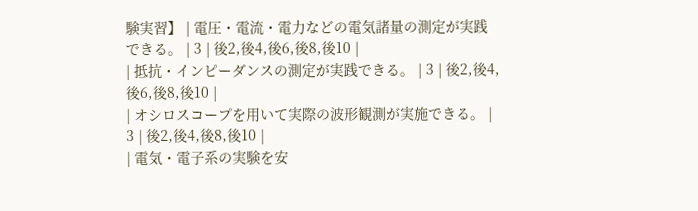験実習】 | 電圧・電流・電力などの電気諸量の測定が実践できる。 | 3 | 後2,後4,後6,後8,後10 |
| 抵抗・インピーダンスの測定が実践できる。 | 3 | 後2,後4,後6,後8,後10 |
| オシロスコープを用いて実際の波形観測が実施できる。 | 3 | 後2,後4,後8,後10 |
| 電気・電子系の実験を安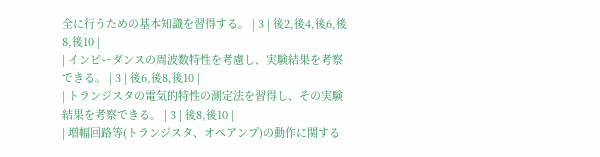全に行うための基本知識を習得する。 | 3 | 後2,後4,後6,後8,後10 |
| インピーダンスの周波数特性を考慮し、実験結果を考察できる。 | 3 | 後6,後8,後10 |
| トランジスタの電気的特性の測定法を習得し、その実験結果を考察できる。 | 3 | 後8,後10 |
| 増幅回路等(トランジスタ、オペアンプ)の動作に関する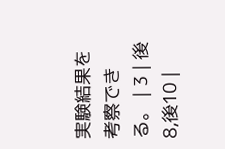実験結果を考察できる。 | 3 | 後8,後10 |